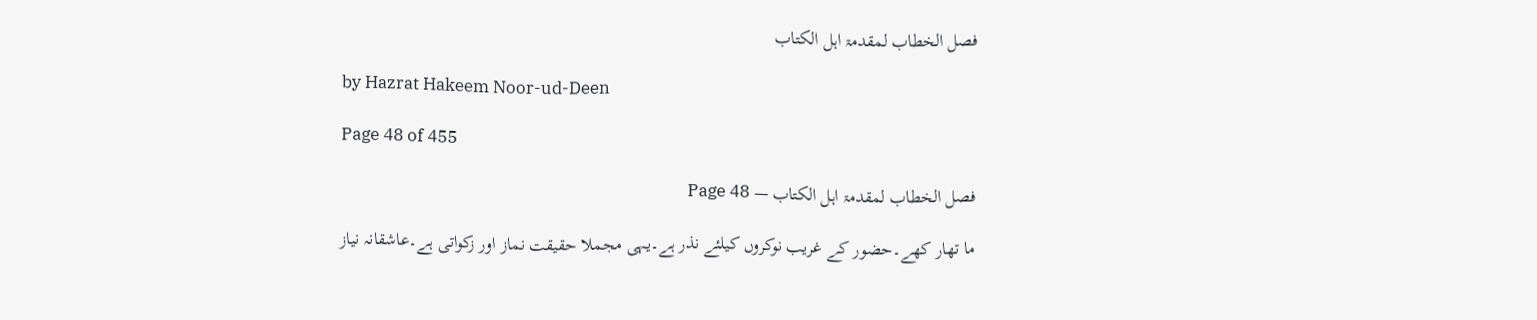فصل الخطاب لمقدمۃ اہل الکتاب

by Hazrat Hakeem Noor-ud-Deen

Page 48 of 455

فصل الخطاب لمقدمۃ اہل الکتاب — Page 48

ما تھار کھے۔حضور کے غریب نوکروں کیلئے نذر ہے۔یہی مجملا حقیقت نماز اور زکواتی ہے۔عاشقانہ نیاز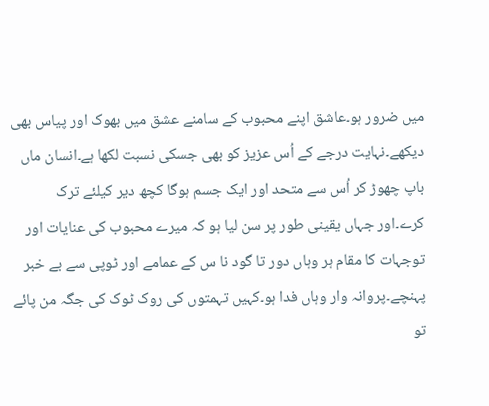میں ضرور ہو۔عاشق اپنے محبوب کے سامنے عشق میں بھوک اور پیاس بھی دیکھے۔نہایت درجے کے اُس عزیز کو بھی جسکی نسبت لکھا ہے۔انسان ماں باپ چھوڑ کر اُس سے متحد اور ایک جسم ہوگا کچھ دیر کیلئے ترک کرے۔اور جہاں یقینی طور پر سن لیا ہو کہ میرے محبوب کی عنایات اور توجہات کا مقام ہر وہاں دور تا گود نا س کے عمامے اور ٹوپی سے بے خبر پہنچے۔پروانہ وار وہاں فدا ہو۔کہیں تہمتوں کی روک ٹوک کی جگہ من پائے تو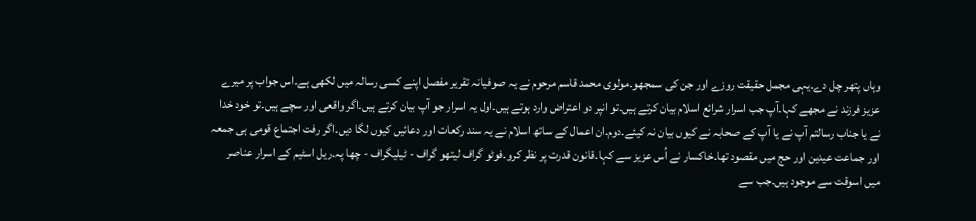وہاں پتھر چل دے۔یہی مجمل حقیقت روزے اور جن کی سمجھو۔مولوی محمد قاسم مرحوم نے یہ صوفیانہ تقریر مفصل اپنے کسی رسالہ میں لکھی ہے۔اس جواب پر میرے عزیز فرزند نے مجھے کہا۔آپ جب اسرار شرائع اسلام بیان کرتے ہیں۔تو انپر دو اعتراض وارد ہوتے ہیں۔اول یہ اسرار جو آپ بیان کرتے ہیں۔اگر واقعی اور سچے ہیں۔تو خود خدا نے یا جناب رسالتم آپ نے یا آپ کے صحابہ نے کیوں بیان نہ کیئے۔دوم۔ان اعمال کے ساتھ اسلام نے یہ سند رکعات اور دعائیں کیوں لگا دیں۔اگر رفت اجتماع قومی ہی جمعہ اور جماعت عیدین اور حج میں مقصود تھا۔خاکسار نے اُس عزیز سے کہا۔قانون قدرت پر نظر کرو۔فوٹو گراف لیتھو گراف - ٹیلیگراف - چھا پہ۔ریل اسٹیم کے اسرار عناصر میں اسوقت سے موجود ہیں۔جب سے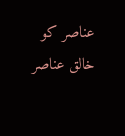عناصر کو خالق عناصر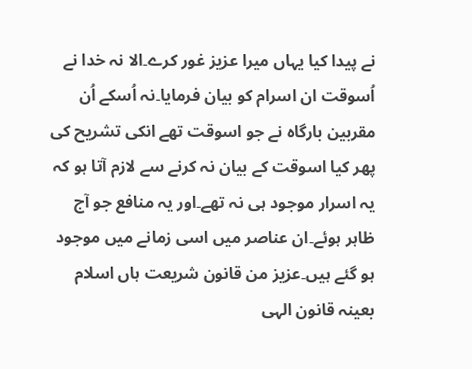نے پیدا کیا یہاں میرا عزیز غور کرے۔الا نہ خدا نے اُسوقت ان اسرام کو بیان فرمایا۔نہ اُسکے اُن مقربین بارگاہ نے جو اسوقت تھے انکی تشریح کی پھر کیا اسوقت کے بیان نہ کرنے سے لازم آتا ہو کہ یہ اسرار موجود ہی نہ تھے۔اور یہ منافع جو آج ظاہر ہوئے۔ان عناصر میں اسی زمانے میں موجود ہو گئے ہیں۔عزیز من قانون شریعت ہاں اسلام بعینہ قانون الہی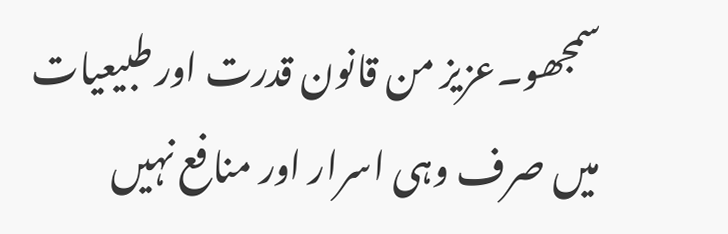سمجھو۔عزیز من قانون قدرت اور طبیعیات میں صرف وہی اسرار اور منافع نہیں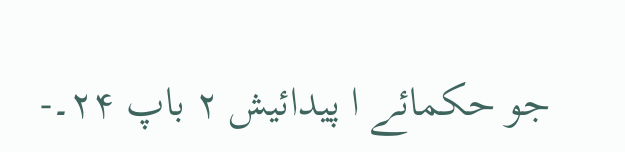جو حکمائے ا پیدائیش ۲ باپ ۲۴۔-